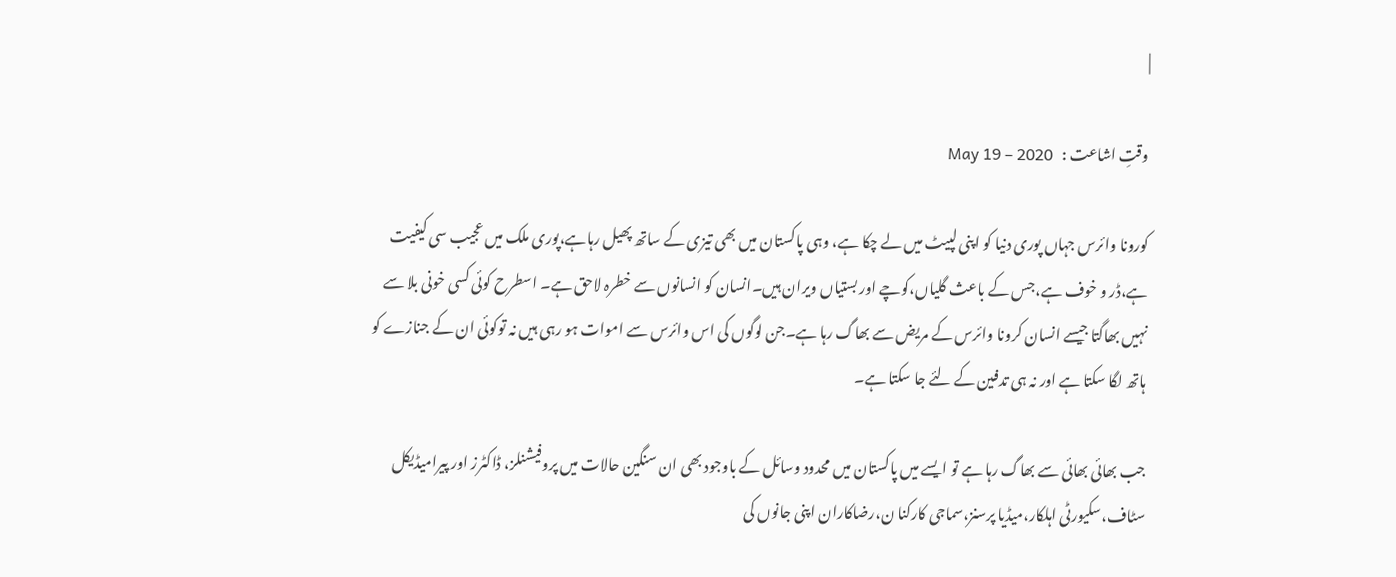|

وقتِ اشاعت :   May 19 – 2020

کورونا وائرس جہاں پوری دنیا کو اپنی لپیٹ میں لے چکا ہے، وہی پاکستان میں بھی تیزی کے ساتھ پھیل رہاہے،پوری ملک میں عجیب سی کیفیت ہے،ڈر و خوف ہے،جس کے باعث گلیاں،کوچے اور بستیاں ویران ہیں۔انسان کو انسانوں سے خطرہ لاحق ہے۔ اسطرح کوئی کسی خونی بلا سے نہیں بھاگتا جیسے انسان کرونا وائرس کے مریض سے بھاگ رہا ہے۔جن لوگوں کی اس وائرس سے اموات ہو رہی ہیں نہ توکوئی ان کے جنازے کو ہاتھ لگا سکتا ہے اور نہ ہی تدفین کے لئے جا سکتا ہے۔

جب بھائی بھائی سے بھاگ رہا ہے تو ایسے میں پاکستان میں محدود وسائل کے باوجود بھی ان سنگین حالات میں پروفیشنلز، ڈاکٹرز اور پیرامیڈیکل سٹاف،سکیورٹی اہلکار،میڈیا پرسنز،سماجی کارکنا ن،رضاکاران اپنی جانوں کی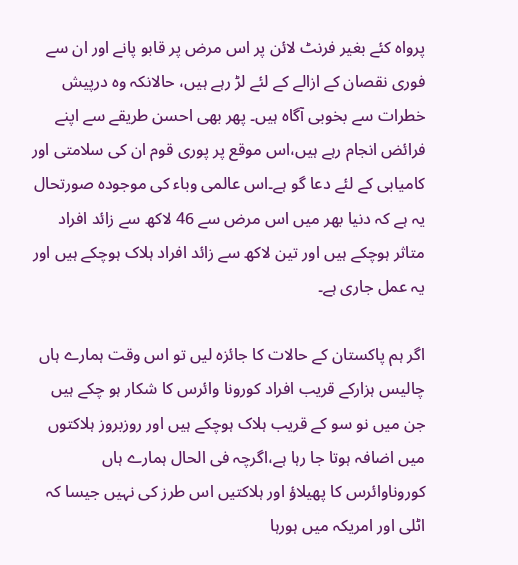پرواہ کئے بغیر فرنٹ لائن پر اس مرض پر قابو پانے اور ان سے فوری نقصان کے ازالے کے لئے لڑ رہے ہیں، حالانکہ وہ درپیش خطرات سے بخوبی آگاہ ہیں۔ پھر بھی احسن طریقے سے اپنے فرائض انجام رہے ہیں،اس موقع پر پوری قوم ان کی سلامتی اور کامیابی کے لئے دعا گو ہے۔اس عالمی وباء کی موجودہ صورتحال یہ ہے کہ دنیا بھر میں اس مرض سے 46 لاکھ سے زائد افراد متاثر ہوچکے ہیں اور تین لاکھ سے زائد افراد ہلاک ہوچکے ہیں اور یہ عمل جاری ہے۔

اگر ہم پاکستان کے حالات کا جائزہ لیں تو اس وقت ہمارے ہاں چالیس ہزارکے قریب افراد کورونا وائرس کا شکار ہو چکے ہیں جن میں نو سو کے قریب ہلاک ہوچکے ہیں اور روزبروز ہلاکتوں میں اضافہ ہوتا جا رہا ہے،اگرچہ فی الحال ہمارے ہاں کوروناوائرس کا پھیلاؤ اور ہلاکتیں اس طرز کی نہیں جیسا کہ اٹلی اور امریکہ میں ہورہا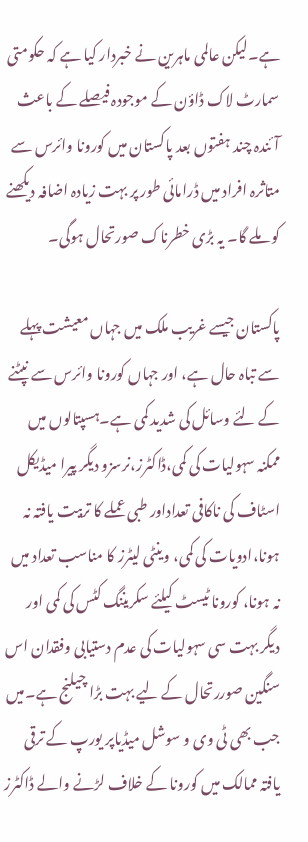ہے۔لیکن عالمی ماہرین نے خبردار کیا ہے کہ حکومتی سمارٹ لاک ڈاؤن کے موجودہ فیصلے کے باعث آئندہ چند ہفتوں بعد پاکستان میں کورونا وائرس سے متاثرہ افراد میں ڈرامائی طور پر بہت زیادہ اضافہ دیکھنے کو ملے گا۔ یہ بڑی خطرناک صورتحال ہوگی۔

پاکستان جیسے غریب ملک میں جہاں معیشت پہلے سے تباہ حال ہے، اور جہاں کورونا وائرس سے نپٹنے کے لئے وسائل کی شدید کمی ہے۔ہسپتالوں میں ممکنہ سہولیات کی کمی،ڈاکٹرز،نرسزو دیگر پیرا میڈیکل اسٹاف کی ناکافی تعداداور طبی عملے کا تربیت یافتہ نہ ہونا،ادویات کی کمی، وینٹی لیٹرز کا مناسب تعداد میں نہ ہونا، کورونا ٹیسٹ کیلئے سکریننگ کٹس کی کمی اور دیگر بہت سی سہولیات کی عدم دستیابی وفقدان اس سنگین صوررتحال کے لیے بہت بڑا چیلنج ہے۔میں جب بھی ٹی وی و سوشل میڈیاپر یورپ کے ترقی یافتہ ممالک میں کورونا کے خلاف لڑنے والے ڈاکٹرز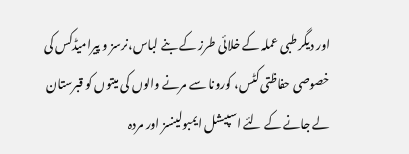اور دیگر طبی عملہ کے خلائی طرز کے بنے لباس،نرسز و پیرامیڈکس کی خصوصی حفاظتی کٹس، کورونا سے مرنے والوں کی میتوں کو قبرستان لے جانے کے لئے اسپیشل ایمبولینسز اور مردہ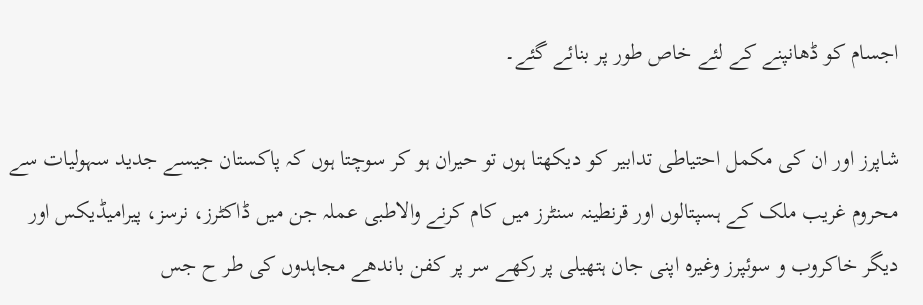اجسام کو ڈھانپنے کے لئے خاص طور پر بنائے گئے۔

شاپرز اور ان کی مکمل احتیاطی تدابیر کو دیکھتا ہوں تو حیران ہو کر سوچتا ہوں کہ پاکستان جیسے جدید سہولیات سے محروم غریب ملک کے ہسپتالوں اور قرنطینہ سنٹرز میں کام کرنے والاطبی عملہ جن میں ڈاکٹرز، نرسز، پیرامیڈیکس اور دیگر خاکروب و سوئپرز وغیرہ اپنی جان ہتھیلی پر رکھے سر پر کفن باندھے مجاہدوں کی طر ح جس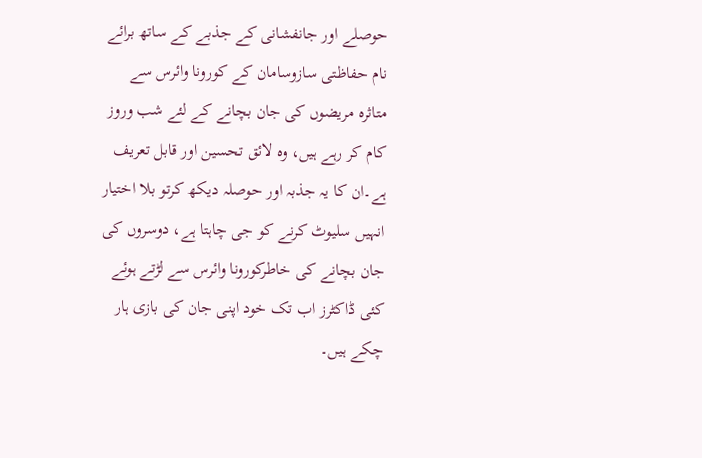حوصلے اور جانفشانی کے جذبے کے ساتھ برائے نام حفاظتی سازوسامان کے کورونا وائرس سے متاثرہ مریضوں کی جان بچانے کے لئے شب وروز کام کر رہے ہیں، وہ لائق تحسین اور قابل تعریف ہے۔ان کا یہ جذبہ اور حوصلہ دیکھ کرتو بلا اختیار انہیں سلیوٹ کرنے کو جی چاہتا ہے، دوسروں کی جان بچانے کی خاطرکورونا وائرس سے لڑتے ہوئے کئی ڈاکٹرز اب تک خود اپنی جان کی بازی ہار چکے ہیں۔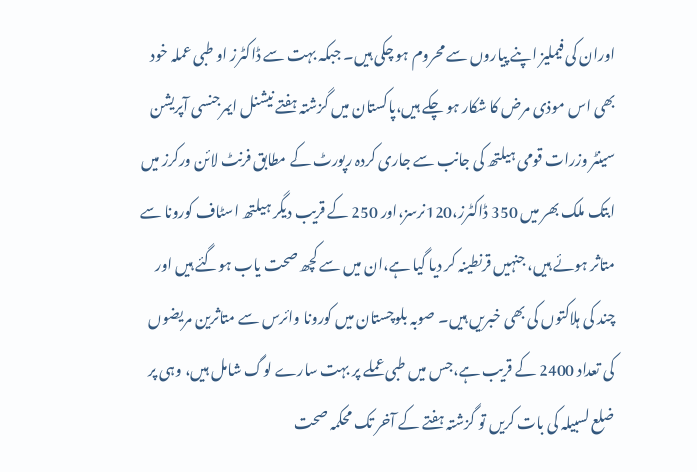اوران کی فیملیز اپنے پیاروں سے محروم ہو چکی ہیں۔ جبکہ بہت سے ڈاکٹرز او طبی عملہ خود بھی اس موذی مرض کا شکار ہو چکے ہیں،پاکستان میں گزشتہ ہفتے نیشنل ایمرجنسی آپریشن سینٹر وزرات قومی ہیلتھ کی جانب سے جاری کردہ رپورٹ کے مطابق فرنٹ لائن ورکرز میں ابتک ملک بھر میں 350 ڈاکٹرز،120نرسز،اور 250 کے قریب دیگر ہیلتھ اسٹاف کورونا سے متاثر ہوئے ہیں، جنہیں قرنطینہ کر دیا گیا ہے،ان میں سے کچھ صحت یاب ہوگئے ہیں اور چند کی ہلاکتوں کی بھی خبریں ہیں۔ صوبہ بلوچستان میں کورونا وائرس سے متاثرین مریضوں کی تعداد 2400 کے قریب ہے،جس میں طبی عملے پر بہت سارے لوگ شامل ہیں، وہی پر ضلع لسبیلہ کی بات کریں تو گزشتہ ہفتے کے آخر تک محکمہ صحت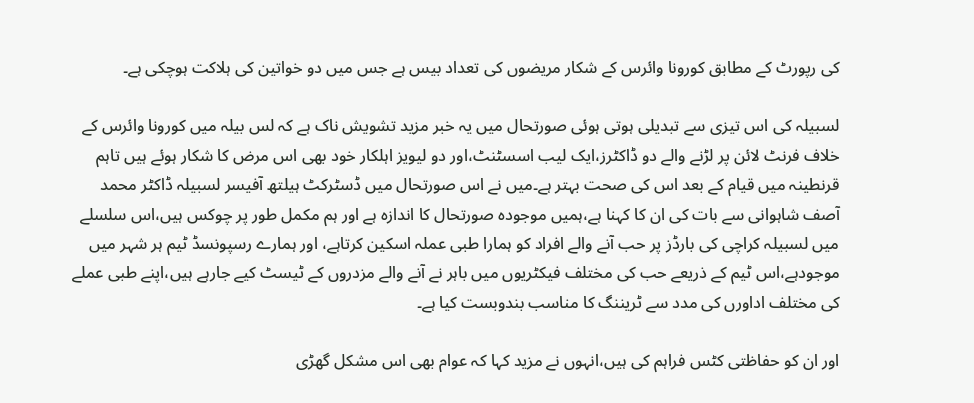کی رپورٹ کے مطابق کورونا وائرس کے شکار مریضوں کی تعداد بیس ہے جس میں دو خواتین کی ہلاکت ہوچکی ہے۔

لسبیلہ کی اس تیزی سے تبدیلی ہوتی ہوئی صورتحال میں یہ خبر مزید تشویش ناک ہے کہ لس بیلہ میں کورونا وائرس کے خلاف فرنٹ لائن پر لڑنے والے دو ڈاکٹرز،ایک لیب اسسٹنٹ،اور دو لیویز اہلکار خود بھی اس مرض کا شکار ہوئے ہیں تاہم قرنطینہ میں قیام کے بعد اس کی صحت بہتر ہے۔میں نے اس صورتحال میں ڈسٹرکٹ ہیلتھ آفیسر لسبیلہ ڈاکٹر محمد آصف شاہوانی سے بات کی ان کا کہنا ہے،ہمیں موجودہ صورتحال کا اندازہ ہے اور ہم مکمل طور پر چوکس ہیں،اس سلسلے میں لسبیلہ کراچی کی بارڈز پر حب آنے والے افراد کو ہمارا طبی عملہ اسکین کرتاہے، اور ہمارے رسپونسڈ ٹیم ہر شہر میں موجودہے،اس ٹیم کے ذریعے حب کی مختلف فیکٹریوں میں باہر نے آنے والے مزدروں کے ٹیسٹ کیے جارہے ہیں،اپنے طبی عملے کی مختلف اداورں کی مدد سے ٹریننگ کا مناسب بندوبست کیا ہے۔

اور ان کو حفاظتی کٹس فراہم کی ہیں،انہوں نے مزید کہا کہ عوام بھی اس مشکل گھڑی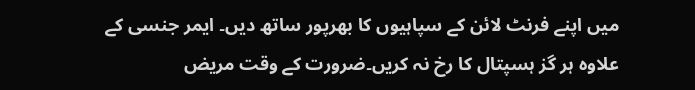میں اپنے فرنٹ لائن کے سپاہیوں کا بھرپور ساتھ دیں۔ ایمر جنسی کے علاوہ ہر گز ہسپتال کا رخ نہ کریں۔ضرورت کے وقت مریض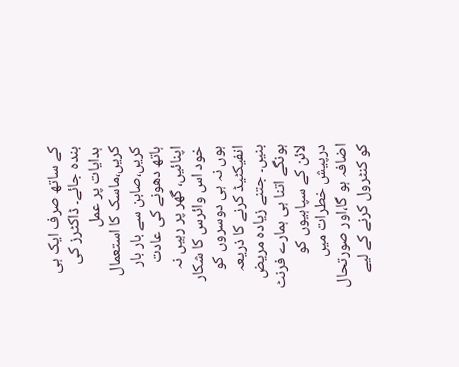کے ساتھ صرف ایک ہی بندہ جائے۔ ڈاکٹرز کی ہدایات پر عمل کریں،ماسک کا استعمال کریں،صابن سے بار بار ہاتھ دھونے کی عادت اپنائیں، گھر پر رہیں نہ خود اس وائرس کا شکار ہوں نہ ہی دوسروں کو انفیکٹیڈ کرنے کا ذریعہ بنیں۔ جتنے زیادہ مریض ہونگے اتنا ہی ہمارے فرنٹ لائن کے سپاہیوں کو درپیش خطرات میں اضافہ ہو گا،اور صورتحال کو کنٹرول کرنے کے لیے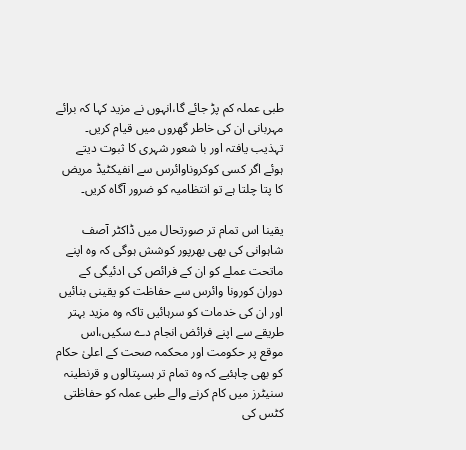طبی عملہ کم پڑ جائے گا،انہوں نے مزید کہا کہ برائے مہربانی ان کی خاطر گھروں میں قیام کریں۔ تہذیب یافتہ اور با شعور شہری کا ثبوت دیتے ہوئے اگر کسی کوکروناوائرس سے انفیکٹیڈ مریض کا پتا چلتا ہے تو انتظامیہ کو ضرور آگاہ کریں۔

یقینا اس تمام تر صورتحال میں ڈاکٹر آصف شاہوانی کی بھی بھرپور کوشش ہوگی کہ وہ اپنے ماتحت عملے کو ان کے فرائص کی ادئیگی کے دوران کورونا وائرس سے حفاظت کو یقینی بنائیں اور ان کی خدمات کو سرہائیں تاکہ وہ مزید بہتر طریقے سے اپنے فرائض انجام دے سکیں،اس موقع پر حکومت اور محکمہ صحت کے اعلیٰ حکام کو بھی چاہئیے کہ وہ تمام تر ہسپتالوں و قرنطینہ سنیٹرز میں کام کرنے والے طبی عملہ کو حفاظتی کٹس کی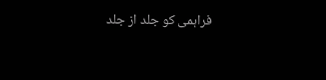فراہمی کو جلد از جلد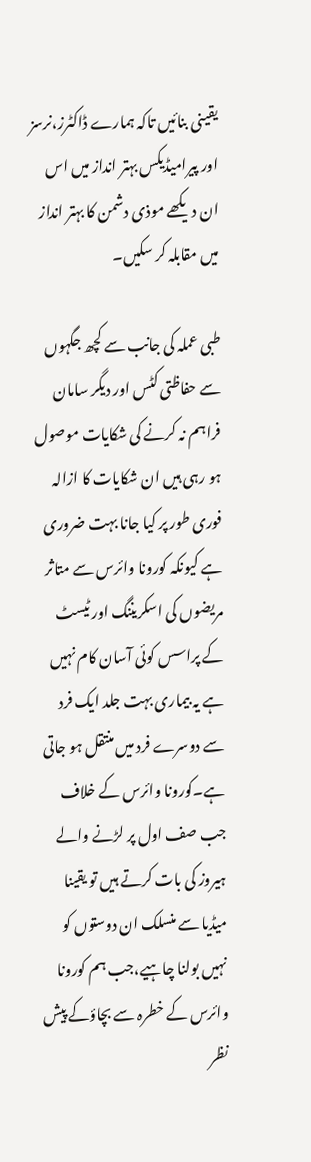یقینی بنائیں تاکہ ہمارے ڈاکٹرز،نرسز اور پیرامیڈیکس بہتر انداز میں اس ان دیکھے موذی دشمن کا بہتر انداز میں مقابلہ کر سکیں۔

طبی عملہ کی جانب سے کچھ جگہوں سے حفاظتی کٹس اور دیگر سامان فراہم نہ کرنے کی شکایات موصول ہو رہی ہیں ان شکایات کا ازالہ فوری طور پر کیا جانا بہت ضروری ہے کیونکہ کورونا وائرس سے متاثر مریضوں کی اسکریننگ اور ٹیسٹ کے پراسس کوئی آسان کام نہیں ہے یہ بیماری بہت جلد ایک فرد سے دوسرے فرد میں منتقل ہو جاتی ہے۔کورونا وائرس کے خلاف جب صف اول پر لڑنے والے ہیروز کی بات کرتے ہیں تو یقینا میڈیا سے منسلک ان دوستوں کو نہیں بولنا چاہیے،جب ہم کورونا وائرس کے خطرہ سے بچاؤکے پیش نظر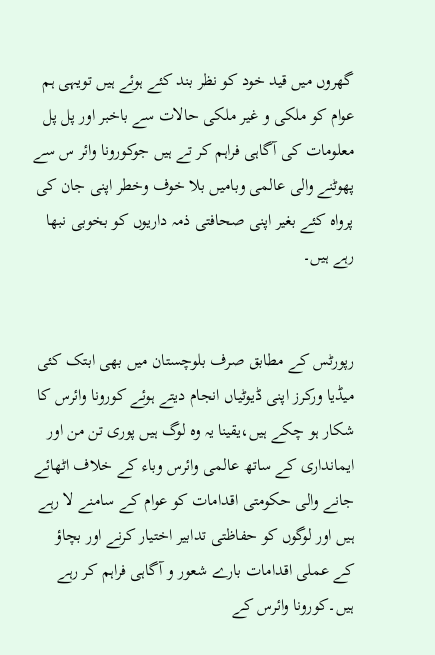گھروں میں قید خود کو نظر بند کئے ہوئے ہیں تویہی ہم عوام کو ملکی و غیر ملکی حالات سے باخبر اور پل پل معلومات کی آگاہی فراہم کر تے ہیں جوکورونا وائر س سے پھوٹنے والی عالمی وبامیں بلا خوف وخطر اپنی جان کی پرواہ کئے بغیر اپنی صحافتی ذمہ داریوں کو بخوبی نبھا رہے ہیں۔


رپورٹس کے مطابق صرف بلوچستان میں بھی ابتک کئی میڈیا ورکرز اپنی ڈیوٹیاں انجام دیتے ہوئے کورونا وائرس کا شکار ہو چکے ہیں،یقینا یہ وہ لوگ ہیں پوری تن من اور ایمانداری کے ساتھ عالمی وائرس وباء کے خلاف اٹھائے جانے والی حکومتی اقدامات کو عوام کے سامنے لا رہے ہیں اور لوگوں کو حفاظتی تدابیر اختیار کرنے اور بچاؤ کے عملی اقدامات بارے شعور و آگاہی فراہم کر رہے ہیں۔کورونا وائرس کے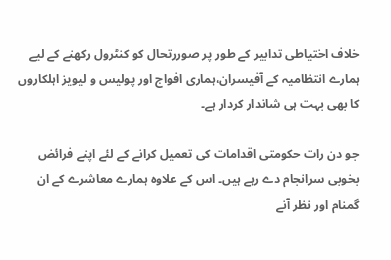خلاف اختیاطی تدابیر کے طور پر صوررتحال کو کنٹرول رکھنے کے لیے ہمارے انتظامیہ کے آفیسران،ہماری افواج اور پولیس و لیویز اہلکاروں کا بھی بہت ہی شاندار کردار ہے۔

جو دن رات حکومتی اقدامات کی تعمیل کرانے کے لئے اپنے فرائض بخوبی سرانجام دے رہے ہیں۔ اس کے علاوہ ہمارے معاشرے کے ان گمنام اور نظر آنے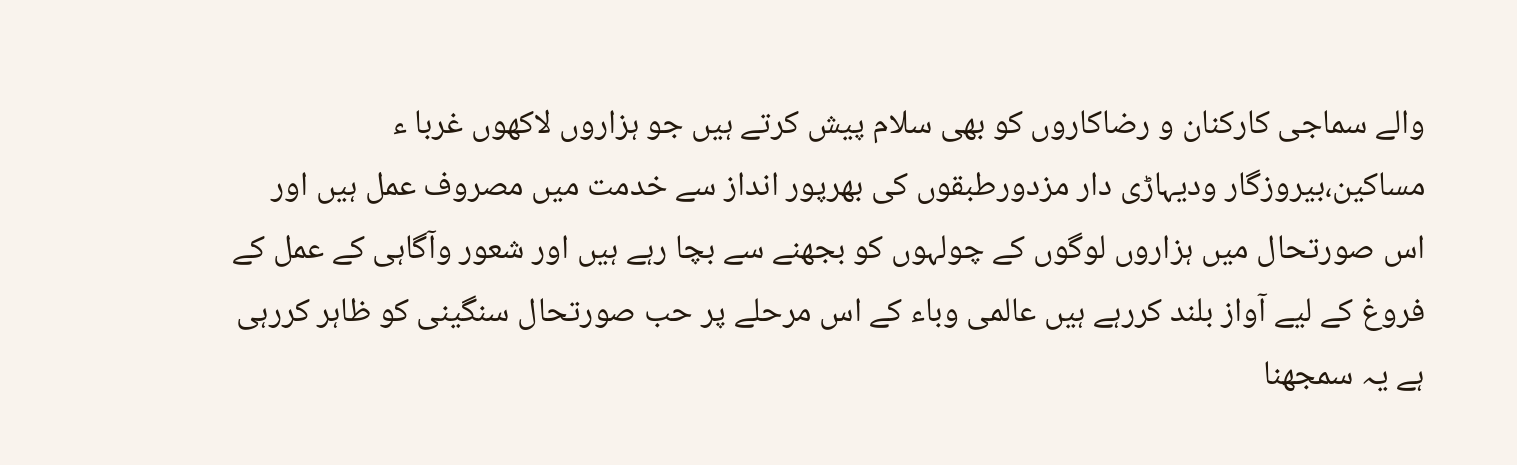والے سماجی کارکنان و رضاکاروں کو بھی سلام پیش کرتے ہیں جو ہزاروں لاکھوں غربا ء مساکین،بیروزگار ودیہاڑی دار مزدورطبقوں کی بھرپور انداز سے خدمت میں مصروف عمل ہیں اور اس صورتحال میں ہزاروں لوگوں کے چولہوں کو بجھنے سے بچا رہے ہیں اور شعور وآگاہی کے عمل کے فروغ کے لیے آواز بلند کررہے ہیں عالمی وباء کے اس مرحلے پر حب صورتحال سنگینی کو ظاہر کررہی ہے یہ سمجھنا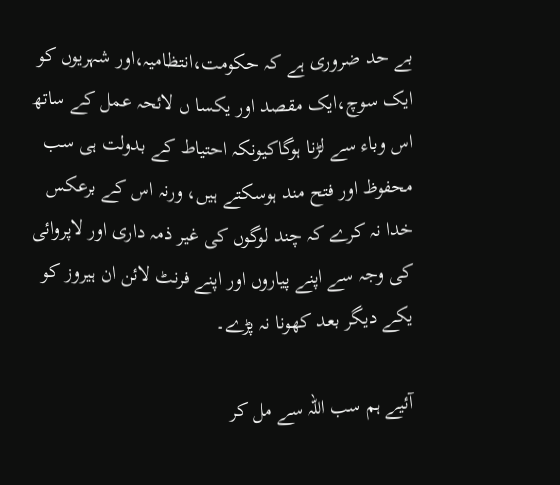بے حد ضروری ہے کہ حکومت،انتظامیہ،اور شہریوں کو ایک سوچ،ایک مقصد اور یکسا ں لائحہ عمل کے ساتھ اس وباء سے لڑنا ہوگاکیونکہ احتیاط کے بدولت ہی سب محفوظ اور فتح مند ہوسکتے ہیں، ورنہ اس کے برعکس خدا نہ کرے کہ چند لوگوں کی غیر ذمہ داری اور لاپروائی کی وجہ سے اپنے پیاروں اور اپنے فرنٹ لائن ان ہیروز کو یکے دیگر بعد کھونا نہ پڑے۔

آئیے ہم سب اللہ سے مل کر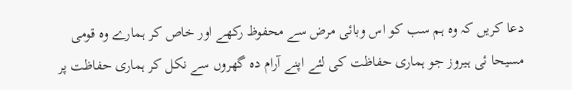دعا کریں کہ وہ ہم سب کو اس وبائی مرض سے محفوظ رکھے اور خاص کر ہمارے وہ قومی مسیحا ئی ہیروز جو ہماری حفاظت کی لئے اپنے آرام دہ گھروں سے نکل کر ہماری حفاظت پر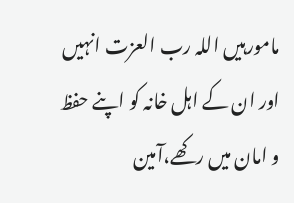مامورہیں اللہ رب العزت انہیں اور ان کے اہل خانہ کو اپنے حفظ و امان میں رکھے،آمین